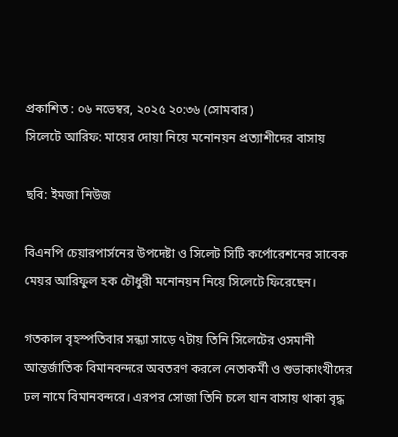প্রকাশিত : ০৬ নভেম্বর, ২০২৫ ২০:৩৬ (সোমবার)
সিলেটে আরিফ: মায়ের দোয়া নিয়ে মনোনয়ন প্রত্যাশীদের বাসায়

ছবি: ইমজা নিউজ

বিএনপি চেয়ারপার্সনের উপদেষ্টা ও সিলেট সিটি কর্পোরেশনের সাবেক মেয়র আরিফুল হক চৌধুরী মনোনয়ন নিয়ে সিলেটে ফিরেছেন।

গতকাল বৃহস্পতিবার সন্ধ্যা সাড়ে ৭টায় তিনি সিলেটের ওসমানী আন্তর্জাতিক বিমানবন্দরে অবতরণ করলে নেতাকর্মী ও শুভাকাংখীদের ঢল নামে বিমানবন্দরে। এরপর সোজা তিনি চলে যান বাসায় থাকা বৃদ্ধ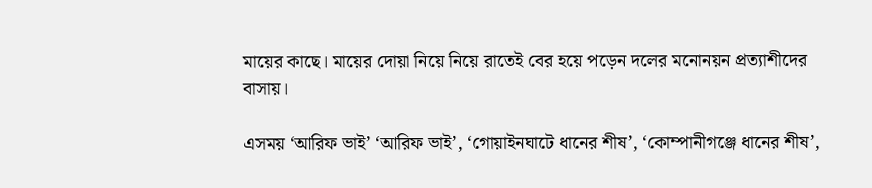মায়ের কাছে। মায়ের দোয়া নিয়ে নিয়ে রাতেই বের হয়ে পড়েন দলের মনোনয়ন প্রত্যাশীদের বাসায়।

এসময় ‘আরিফ ভাই’ ‘আরিফ ভাই’, ‘গোয়াইনঘাটে ধানের শীষ’, ‘কোম্পানীগঞ্জে ধানের শীষ’,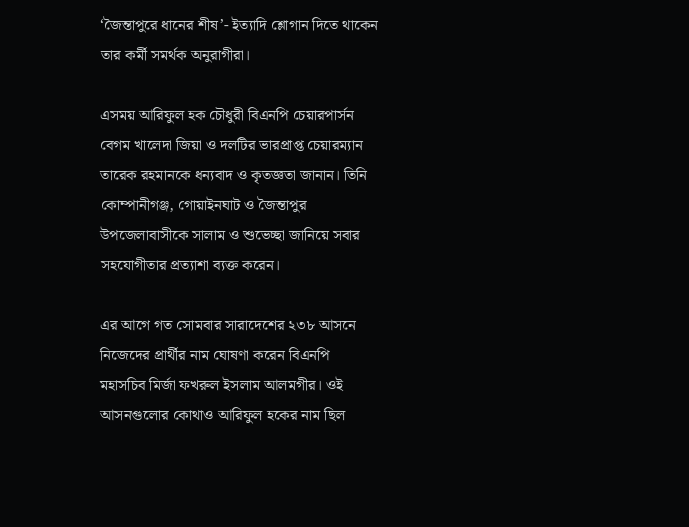‘জৈন্তাপুরে ধানের শীষ’- ইত্যাদি শ্লোগান দিতে থাকেন তার কর্মী সমর্থক অনুরাগীরা।

এসময় আরিফুল হক চৌধুরী বিএনপি চেয়ারপার্সন বেগম খালেদা জিয়া ও দলটির ভারপ্রাপ্ত চেয়ারম্যান তারেক রহমানকে ধন্যবাদ ও কৃতজ্ঞতা জানান। তিনি কোম্পানীগঞ্জ, গোয়াইনঘাট ও জৈন্তাপুর উপজেলাবাসীকে সালাম ও শুভেচ্ছা জানিয়ে সবার সহযোগীতার প্রত্যাশা ব্যক্ত করেন।

এর আগে গত সোমবার সারাদেশের ২৩৮ আসনে নিজেদের প্রার্থীর নাম ঘোষণা করেন বিএনপি মহাসচিব মির্জা ফখরুল ইসলাম আলমগীর। ওই আসনগুলোর কোথাও আরিফুল হকের নাম ছিল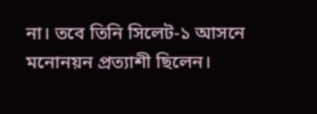না। তবে তিনি সিলেট-১ আসনে মনোনয়ন প্রত্যাশী ছিলেন।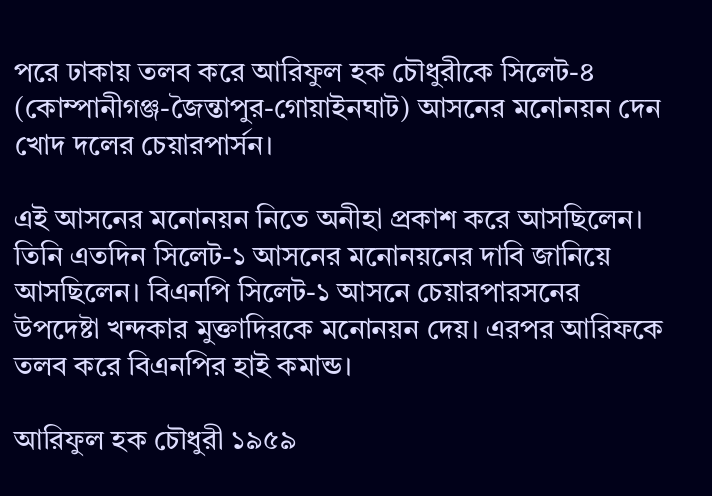পরে ঢাকায় তলব করে আরিফুল হক চৌধুরীকে সিলেট-৪ (কোম্পানীগঞ্জ-জৈন্তাপুর-গোয়াইনঘাট) আসনের মনোনয়ন দেন খোদ দলের চেয়ারপার্সন।

এই আসনের মনোনয়ন নিতে অনীহা প্রকাশ করে আসছিলেন। তিনি এতদিন সিলেট-১ আসনের মনোনয়নের দাবি জানিয়ে আসছিলেন। বিএনপি সিলেট-১ আসনে চেয়ারপারসনের উপদেষ্টা খন্দকার মুক্তাদিরকে মনোনয়ন দেয়। এরপর আরিফকে তলব করে বিএনপির হাই কমান্ড।

আরিফুল হক চৌধুরী ১৯৫৯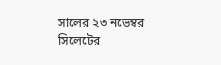সালের ২৩ নভেম্বর সিলেটের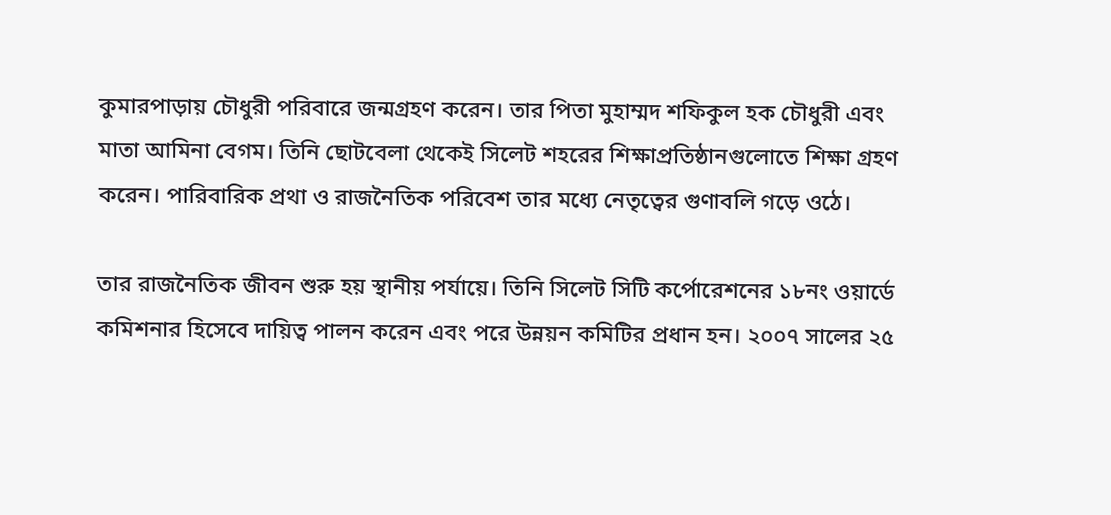কুমারপাড়ায় চৌধুরী পরিবারে জন্মগ্রহণ করেন। তার পিতা মুহাম্মদ শফিকুল হক চৌধুরী এবং মাতা আমিনা বেগম। তিনি ছোটবেলা থেকেই সিলেট শহরের শিক্ষাপ্রতিষ্ঠানগুলোতে শিক্ষা গ্রহণ করেন। পারিবারিক প্রথা ও রাজনৈতিক পরিবেশ তার মধ্যে নেতৃত্বের গুণাবলি গড়ে ওঠে।

তার রাজনৈতিক জীবন শুরু হয় স্থানীয় পর্যায়ে। তিনি সিলেট সিটি কর্পোরেশনের ১৮নং ওয়ার্ডে কমিশনার হিসেবে দায়িত্ব পালন করেন এবং পরে উন্নয়ন কমিটির প্রধান হন। ২০০৭ সালের ২৫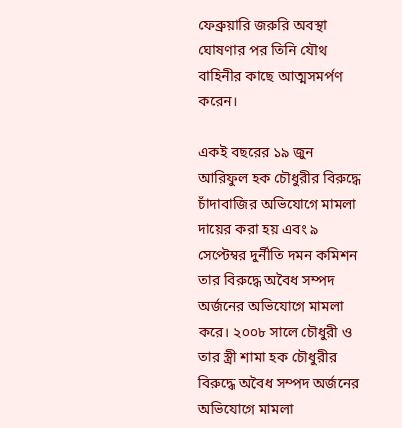ফেব্রুয়ারি জরুরি অবস্থা ঘোষণার পর তিনি যৌথ বাহিনীর কাছে আত্মসমর্পণ করেন।

একই বছরের ১৯ জুন আরিফুল হক চৌধুরীর বিরুদ্ধে চাঁদাবাজির অভিযোগে মামলা দায়ের করা হয় এবং ৯ সেপ্টেম্বর দুর্নীতি দমন কমিশন তার বিরুদ্ধে অবৈধ সম্পদ অর্জনের অভিযোগে মামলা করে। ২০০৮ সালে চৌধুরী ও তার স্ত্রী শামা হক চৌধুরীর বিরুদ্ধে অবৈধ সম্পদ অর্জনের অভিযোগে মামলা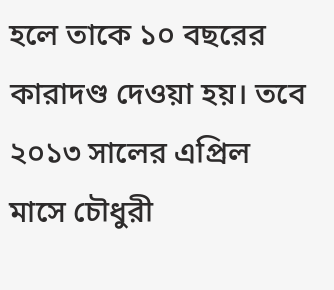হলে তাকে ১০ বছরের কারাদণ্ড দেওয়া হয়। তবে ২০১৩ সালের এপ্রিল মাসে চৌধুরী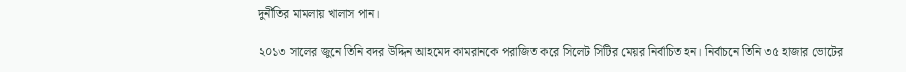দুর্নীতির মামলায় খালাস পান।

২০১৩ সালের জুনে তিনি বদর উদ্দিন আহমেদ কামরানকে পরাজিত করে সিলেট সিটির মেয়র নির্বাচিত হন। নির্বাচনে তিনি ৩৫ হাজার ভোটের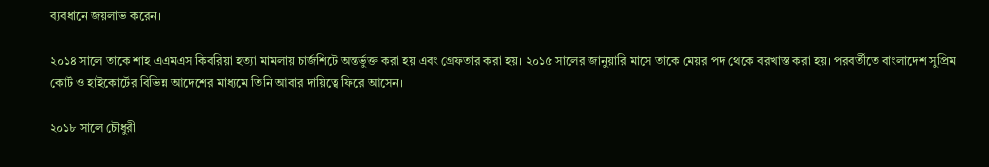ব্যবধানে জয়লাভ করেন।

২০১৪ সালে তাকে শাহ এএমএস কিবরিয়া হত্যা মামলায় চার্জশিটে অন্তর্ভুক্ত করা হয় এবং গ্রেফতার করা হয়। ২০১৫ সালের জানুয়ারি মাসে তাকে মেয়র পদ থেকে বরখাস্ত করা হয়। পরবর্তীতে বাংলাদেশ সুপ্রিম কোর্ট ও হাইকোর্টের বিভিন্ন আদেশের মাধ্যমে তিনি আবার দায়িত্বে ফিরে আসেন।

২০১৮ সালে চৌধুরী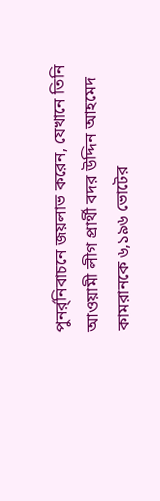পুনর্র্নিবাচনে জয়লাভ করেন, যেখানে তিনি আওয়ামী লীগ প্রার্থী বদর উদ্দিন আহমেদ কামরানকে ৬,১৯৬ ভোটের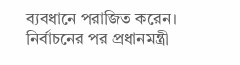ব্যবধানে পরাজিত করেন। নির্বাচনের পর প্রধানমন্ত্রী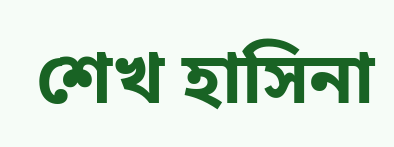শেখ হাসিনা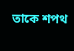তাকে শপথ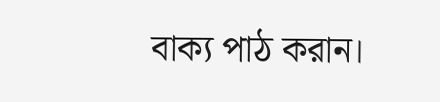বাক্য পাঠ করান।